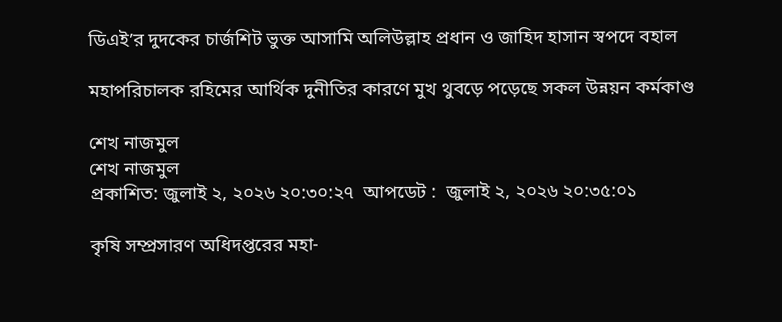ডিএই’র দুদকের চার্জশিট ভুক্ত আসামি অলিউল্লাহ প্রধান ও জাহিদ হাসান স্বপদে বহাল

মহাপরিচালক রহিমের আর্থিক দুনীতির কারণে মুখ থুবড়ে পড়েছে সকল উন্নয়ন কর্মকাণ্ড

শেখ নাজমুল
শেখ নাজমুল
প্রকাশিত: জুলাই ২, ২০২৬ ২০:৩০:২৭  আপডেট :  জুলাই ২, ২০২৬ ২০:৩৫:০১

কৃষি সম্প্রসারণ অধিদপ্তরের মহা-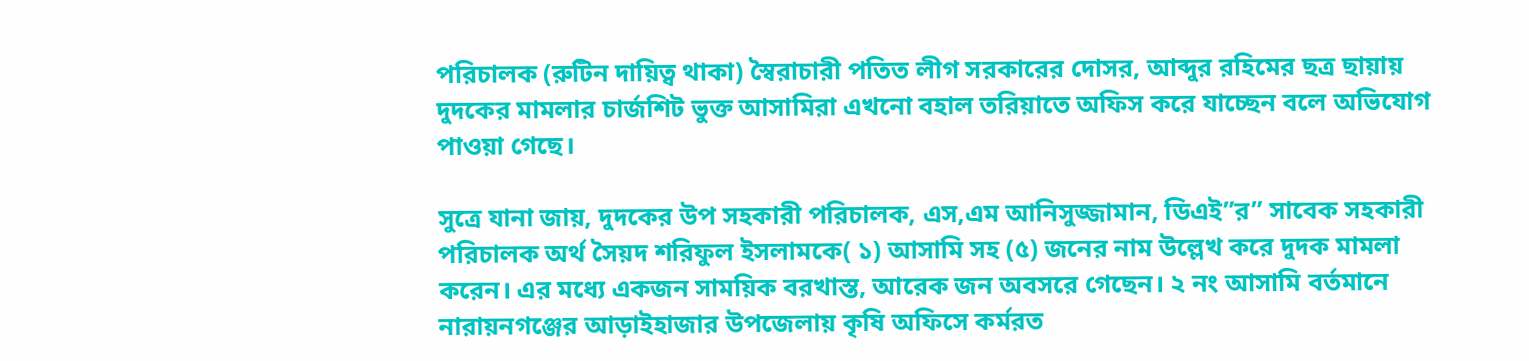পরিচালক (রুটিন দায়িত্ব থাকা) স্বৈরাচারী পতিত লীগ সরকারের দোসর, আব্দুর রহিমের ছত্র ছায়ায় দুদকের মামলার চার্জশিট ভুক্ত আসামিরা এখনো বহাল তরিয়াতে অফিস করে যাচ্ছেন বলে অভিযোগ পাওয়া গেছে।

সুত্রে যানা জায়, দুদকের উপ সহকারী পরিচালক, এস,এম আনিসুজ্জামান, ডিএই”র” সাবেক সহকারী পরিচালক অর্থ সৈয়দ শরিফুল ইসলামকে( ১) আসামি সহ (৫) জনের নাম উল্লেখ করে দুদক মামলা করেন। এর মধ্যে একজন সাময়িক বরখাস্ত, আরেক জন অবসরে গেছেন। ২ নং আসামি বর্তমানে নারায়নগঞ্জের আড়াইহাজার উপজেলায় কৃষি অফিসে কর্মরত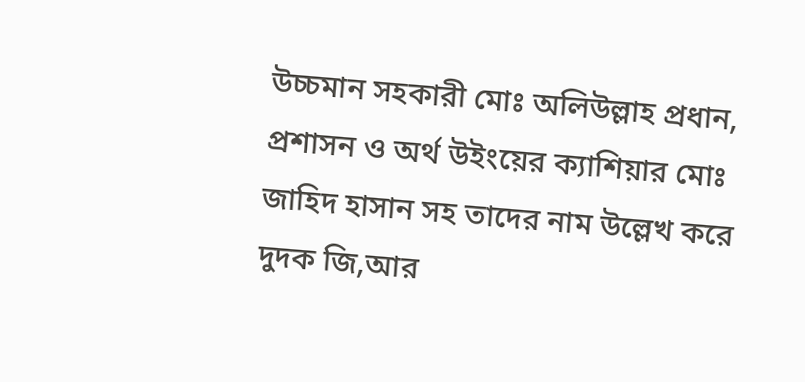উচ্চমান সহকারী মোঃ অলিউল্লাহ প্রধান, প্রশাসন ও অর্থ উইংয়ের ক্যাশিয়ার মোঃ জাহিদ হাসান সহ তাদের নাম উল্লেখ করে দুদক জি,আর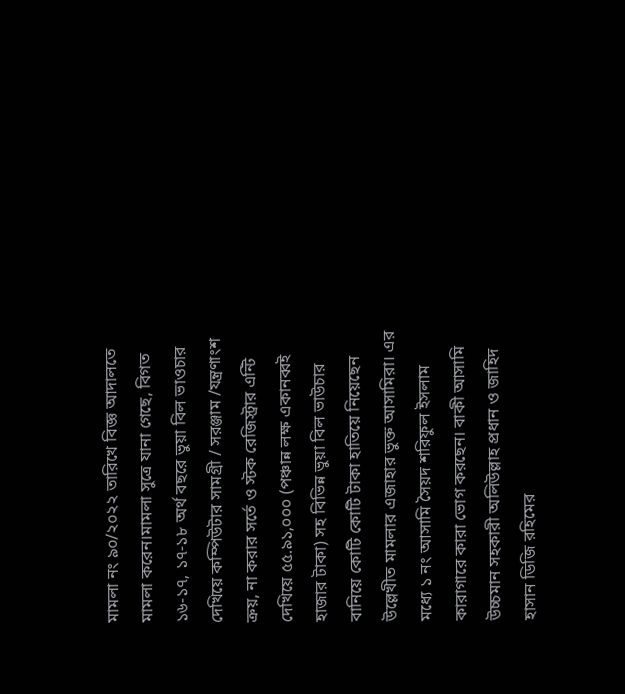মামলা নং ৯০/২০২২ তারিখে বিজ্ঞ আদালতে মামলা করেন।মামলা সুত্রে যানা গেছে, বিগত ১৬-১৭, ১৭-১৮ অর্থ বছরে ভুয়া বিল ভাওচার দেখিয়ে কম্পিউটার সামগ্রী / সরঞ্জাম /যন্ত্রণাংশ ক্রয়, না করার সর্তে ও স্টক রেজিস্ট্রার এন্টি দেখিয়ে ৫৫.৯১,০০০ (পঞ্চান্ন লক্ষ একানব্বই হাজার টাকা) সহ বিভিন্ন ভুয়া বিল ভাউচার বানিয়ে কোটি কোটি টাকা হাতিয়ে নিয়েছেন উল্লেখীত মামলার এজাহার ভুক্ত আসামিরা। এর মধ্যে ১ নং আসামি সৈয়দ শরিফুল ইসলাম কারাগারে কারা ভোগ করছেন। বাকী আসামি উচ্চমান সহকারী অলিউল্লাহ প্রধান ও জাহিদ হাসান ডিজি রহিমের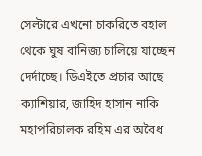সেল্টারে এখনো চাকরিতে বহাল থেকে ঘুষ বানিজ্য চালিয়ে যাচ্ছেন দের্দাচ্ছে। ডিএইতে প্রচার আছে ক্যাশিয়ার, জাহিদ হাসান নাকি মহাপরিচালক রহিম এর অবৈধ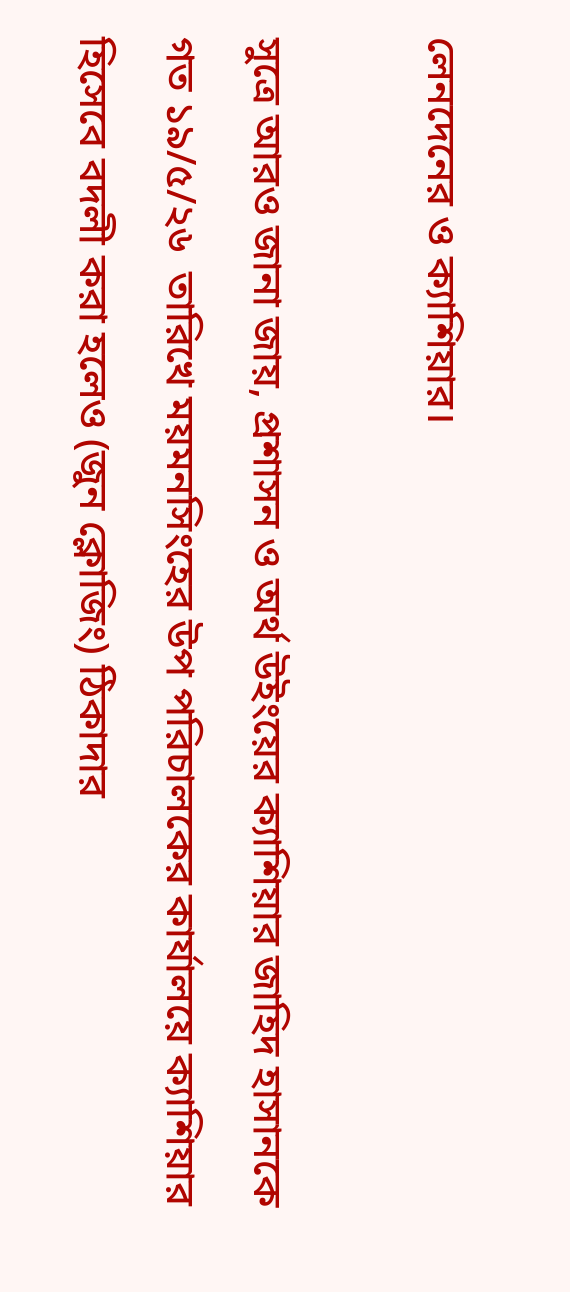লেনদেনের ও ক্যাশিয়ার।

সুত্রে আরও জানা জায়, প্রশাসন ও অর্থ উইংয়ের ক্যাশিয়ার জাহিদ হাসানকে গত ১৯/৫/২৬  তারিখে ময়মনসিংহের উপ পরিচালকের কার্যালয়ে ক্যাশিয়ার হিসেবে বদলী করা হলেও (জুন ক্লোজিং) ঠিকাদার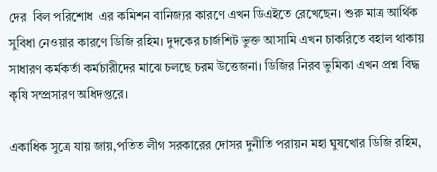দের  বিল পরিশোধ  এর কমিশন বানিজ্যর কারণে এখন ডিএইতে রেখেছেন। শুরু মাত্র আর্থিক সুবিধা নেওয়ার কারণে ডিজি রহিম। দুদকের চার্জশিট ভুক্ত আসামি এখন চাকরিতে বহাল থাকায় সাধারণ কর্মকর্তা কর্মচারীদের মাঝে চলছে চরম উত্তেজনা। ডিজির নিরব ভুমিকা এখন প্রশ্ন বিদ্ধ কৃষি সম্প্রসারণ অধিদপ্তরে।

একাধিক সুত্রে যায় জায়,পতিত লীগ সরকারের দোসর দুনীতি পরায়ন মহা ঘুষখোর ডিজি রহিম,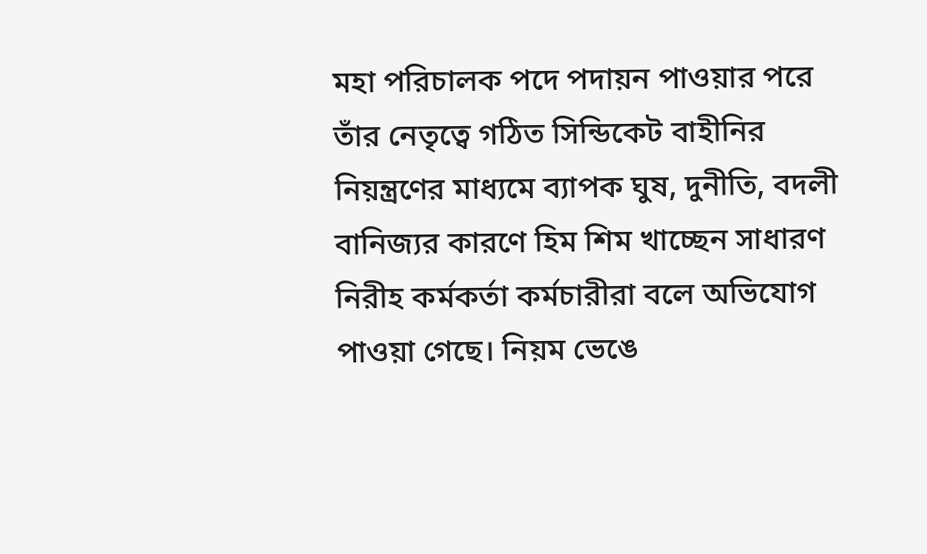মহা পরিচালক পদে পদায়ন পাওয়ার পরে তাঁর নেতৃত্বে গঠিত সিন্ডিকেট বাহীনির নিয়ন্ত্রণের মাধ্যমে ব্যাপক ঘুষ, দুনীতি, বদলী বানিজ্যর কারণে হিম শিম খাচ্ছেন সাধারণ নিরীহ কর্মকর্তা কর্মচারীরা বলে অভিযোগ পাওয়া গেছে। নিয়ম ভেঙে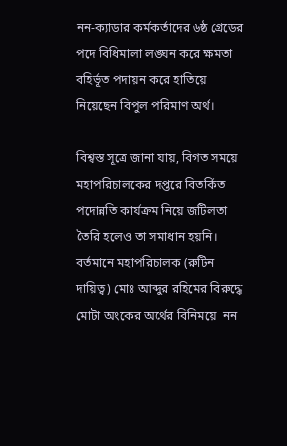নন-ক্যাডার কর্মকর্তাদের ৬ষ্ঠ গ্রেডের পদে বিধিমালা লঙ্ঘন করে ক্ষমতা বহির্ভূত পদায়ন করে হাতিয়ে নিয়েছেন বিপুল পরিমাণ অর্থ।

বিশ্বস্ত সূত্রে জানা যায়, বিগত সময়ে মহাপরিচালকের দপ্তরে বিতর্কিত পদোন্নতি কার্যক্রম নিয়ে জটিলতা তৈরি হলেও তা সমাধান হয়নি। বর্তমানে মহাপরিচালক (রুটিন দায়িত্ব) মোঃ আব্দুর রহিমের বিরুদ্ধে মোটা অংকের অর্থের বিনিময়ে  নন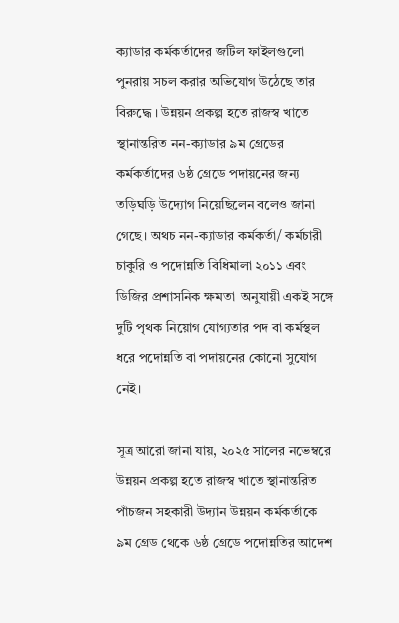ক্যাডার কর্মকর্তাদের জটিল ফাইলগুলো পুনরায় সচল করার অভিযোগ উঠেছে তার বিরুদ্ধে । উন্নয়ন প্রকল্প হতে রাজস্ব খাতে স্থানান্তরিত নন-ক্যাডার ৯ম গ্রেডের কর্মকর্তাদের ৬ষ্ঠ গ্রেডে পদায়নের জন্য তড়িঘড়ি উদ্যোগ নিয়েছিলেন বলেও জানা গেছে। অথচ নন-ক্যাডার কর্মকর্তা/ কর্মচারী চাকুরি ও পদোন্নতি বিধিমালা ২০১১ এবং ডিজির প্রশাসনিক ক্ষমতা  অনুযায়ী একই সঙ্গে দুটি পৃথক নিয়োগ যোগ্যতার পদ বা কর্মস্থল ধরে পদোন্নতি বা পদায়নের কোনো সুযোগ নেই।

সূত্র আরো জানা যায়, ২০২৫ সালের নভেম্বরে উন্নয়ন প্রকল্প হতে রাজস্ব খাতে স্থানান্তরিত পাঁচজন সহকারী উদ্যান উন্নয়ন কর্মকর্তাকে ৯ম গ্রেড থেকে ৬ষ্ঠ গ্রেডে পদোন্নতির আদেশ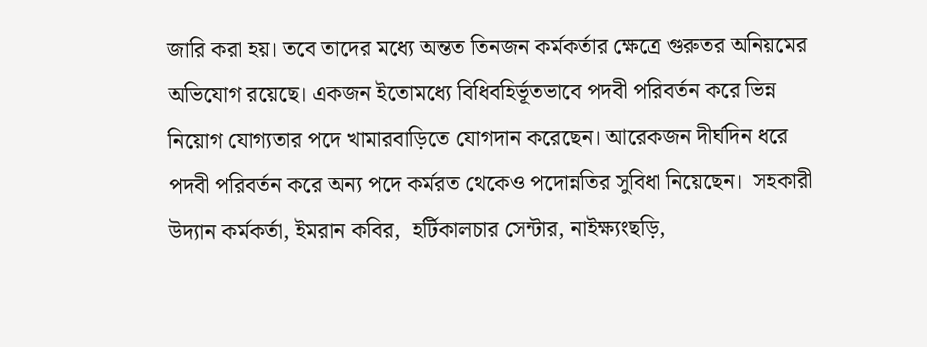জারি করা হয়। তবে তাদের মধ্যে অন্তত তিনজন কর্মকর্তার ক্ষেত্রে গুরুতর অনিয়মের অভিযোগ রয়েছে। একজন ইতোমধ্যে বিধিবহির্ভূতভাবে পদবী পরিবর্তন করে ভিন্ন নিয়োগ যোগ্যতার পদে খামারবাড়িতে যোগদান করেছেন। আরেকজন দীর্ঘদিন ধরে পদবী পরিবর্তন করে অন্য পদে কর্মরত থেকেও পদোন্নতির সুবিধা নিয়েছেন।  সহকারী উদ্যান কর্মকর্তা, ইমরান কবির,  হর্টিকালচার সেন্টার, নাইক্ষ্যংছড়ি,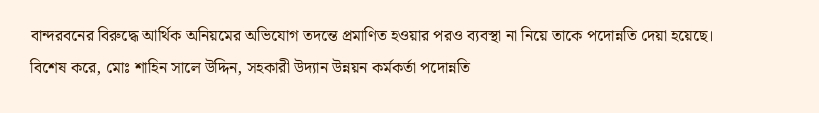বান্দরবনের বিরুদ্ধে আর্থিক অনিয়মের অভিযোগ তদন্তে প্রমাণিত হওয়ার পরও ব্যবস্থা না নিয়ে তাকে পদোন্নতি দেয়া হয়েছে। বিশেষ করে, মোঃ শাহিন সালে উদ্দিন, সহকারী উদ্যান উন্নয়ন কর্মকর্তা পদোন্নতি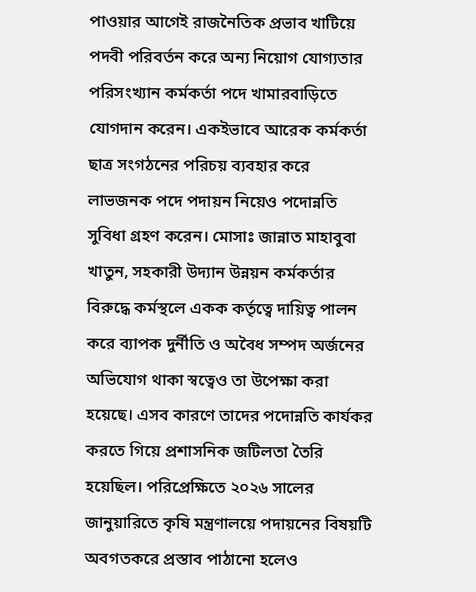পাওয়ার আগেই রাজনৈতিক প্রভাব খাটিয়ে পদবী পরিবর্তন করে অন্য নিয়োগ যোগ্যতার পরিসংখ্যান কর্মকর্তা পদে খামারবাড়িতে যোগদান করেন। একইভাবে আরেক কর্মকর্তা ছাত্র সংগঠনের পরিচয় ব্যবহার করে লাভজনক পদে পদায়ন নিয়েও পদোন্নতি সুবিধা গ্রহণ করেন। মোসাঃ জান্নাত মাহাবুবা খাতুন, সহকারী উদ্যান উন্নয়ন কর্মকর্তার বিরুদ্ধে কর্মস্থলে একক কর্তৃত্বে দায়িত্ব পালন করে ব্যাপক দুর্নীতি ও অবৈধ সম্পদ অর্জনের অভিযোগ থাকা স্বত্বেও তা উপেক্ষা করা হয়েছে। এসব কারণে তাদের পদোন্নতি কার্যকর করতে গিয়ে প্রশাসনিক জটিলতা তৈরি হয়েছিল। পরিপ্রেক্ষিতে ২০২৬ সালের জানুয়ারিতে কৃষি মন্ত্রণালয়ে পদায়নের বিষয়টি অবগতকরে প্রস্তাব পাঠানো হলেও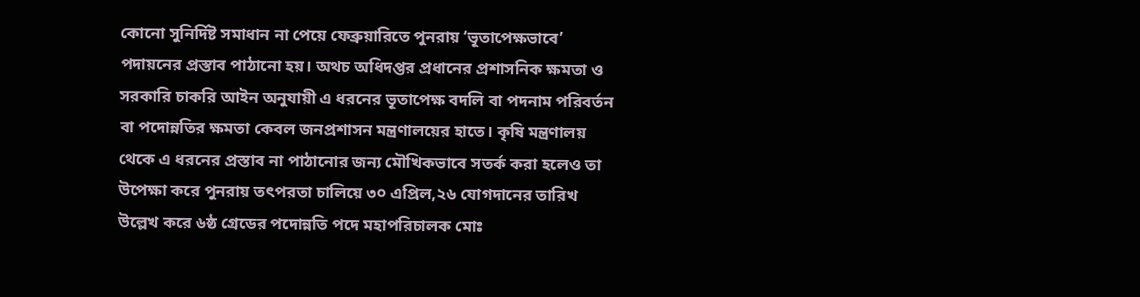কোনো সুনির্দিষ্ট সমাধান না পেয়ে ফেব্রুয়ারিতে পুনরায় ‘ভূতাপেক্ষভাবে’ পদায়নের প্রস্তাব পাঠানো হয়। অথচ অধিদপ্তর প্রধানের প্রশাসনিক ক্ষমতা ও সরকারি চাকরি আইন অনুযায়ী এ ধরনের ভূতাপেক্ষ বদলি বা পদনাম পরিবর্তন বা পদোন্নতির ক্ষমতা কেবল জনপ্রশাসন মন্ত্রণালয়ের হাতে। কৃষি মন্ত্রণালয় থেকে এ ধরনের প্রস্তাব না পাঠানোর জন্য মৌখিকভাবে সতর্ক করা হলেও তা উপেক্ষা করে পুনরায় তৎপরতা চালিয়ে ৩০ এপ্রিল,২৬ যোগদানের তারিখ উল্লেখ করে ৬ষ্ঠ গ্রেডের পদোন্নতি পদে মহাপরিচালক মোঃ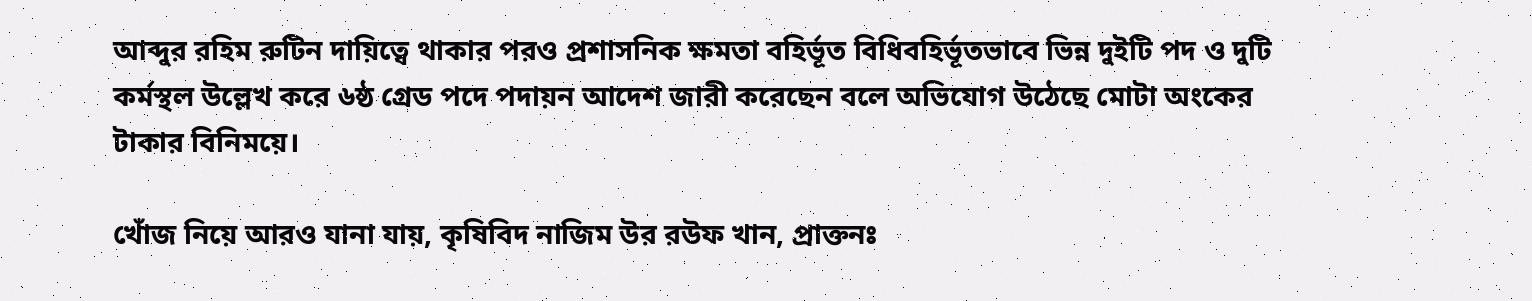আব্দুর রহিম রুটিন দায়িত্বে থাকার পরও প্রশাসনিক ক্ষমতা বহির্ভূত বিধিবহির্ভূতভাবে ভিন্ন দুইটি পদ ও দুটি কর্মস্থল উল্লেখ করে ৬ষ্ঠ গ্রেড পদে পদায়ন আদেশ জারী করেছেন বলে অভিযোগ উঠেছে মোটা অংকের টাকার বিনিময়ে।

খোঁজ নিয়ে আরও যানা যায়, কৃষিবিদ নাজিম উর রউফ খান, প্রাক্তনঃ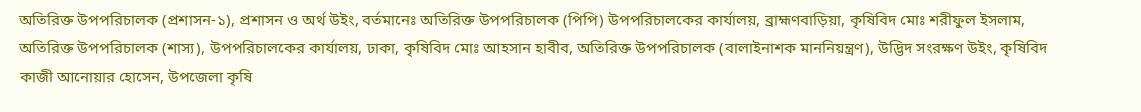অতিরিক্ত উপপরিচালক (প্রশাসন-১), প্রশাসন ও অর্থ উইং, বর্তমানেঃ অতিরিক্ত উপপরিচালক (পিপি) উপপরিচালকের কার্যালয়, ব্রাহ্মণবাড়িয়া, কৃষিবিদ মোঃ শরীফুল ইসলাম, অতিরিক্ত উপপরিচালক (শাস্য), উপপরিচালকের কার্যালয়, ঢাকা, কৃষিবিদ মোঃ আহসান হাবীব, অতিরিক্ত উপপরিচালক (বালাইনাশক মাননিয়ন্ত্রণ), উদ্ভিদ সংরক্ষণ উইং, কৃষিবিদ কাজী আনোয়ার হোসেন, উপজেলা কৃষি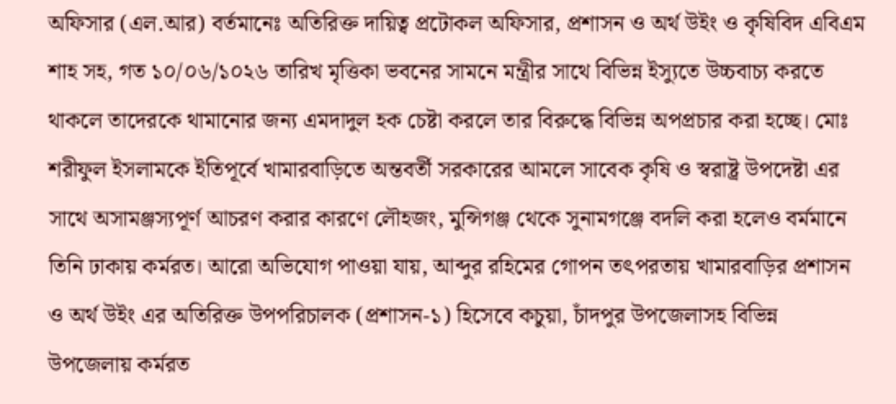অফিসার (এল.আর) বর্তমানেঃ অতিরিক্ত দায়িত্ব প্রটোকল অফিসার, প্রশাসন ও অর্থ উইং ও কৃষিবিদ এবিএম শাহ সহ, গত ১০/০৬/১০২৬ তারিখ মৃত্তিকা ভবনের সামনে মন্ত্রীর সাথে বিভিন্ন ইস্যুতে উচ্চবাচ্য করতে থাকলে তাদেরকে থামানোর জন্য এমদাদুল হক চেষ্টা করলে তার বিরুদ্ধে বিভিন্ন অপপ্রচার করা হচ্ছে। মোঃ শরীফুল ইসলামকে ইতিপূর্বে খামারবাড়িতে অন্তবর্তী সরকারের আমলে সাবেক কৃষি ও স্বরাষ্ট্র উপদেষ্টা এর সাথে অসামঞ্জস্যপূর্ণ আচরণ করার কারণে লৌহজং, মুন্সিগঞ্জ থেকে সুনামগঞ্জে বদলি করা হলেও বর্মমানে তিনি ঢাকায় কর্মরত। আরো অভিযোগ পাওয়া যায়, আব্দুর রহিমের গোপন তৎপরতায় খামারবাড়ির প্রশাসন ও অর্থ উইং এর অতিরিক্ত উপপরিচালক (প্রশাসন-১) হিসেবে কচুয়া, চাঁদপুর উপজেলাসহ বিভিন্ন উপজেলায় কর্মরত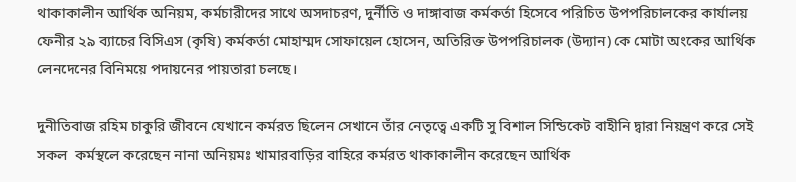থাকাকালীন আর্থিক অনিয়ম, কর্মচারীদের সাথে অসদাচরণ, দুর্নীতি ও দাঙ্গাবাজ কর্মকর্তা হিসেবে পরিচিত উপপরিচালকের কার্যালয় ফেনীর ২৯ ব্যাচের বিসিএস (কৃষি) কর্মকর্তা মোহাম্মদ সোফায়েল হোসেন, অতিরিক্ত উপপরিচালক (উদ্যান) কে মোটা অংকের আর্থিক লেনদেনের বিনিময়ে পদায়নের পায়তারা চলছে।

দুনীতিবাজ রহিম চাকুরি জীবনে যেখানে কর্মরত ছিলেন সেখানে তাঁর নেতৃত্বে একটি সু বিশাল সিন্ডিকেট বাহীনি দ্বারা নিয়ন্ত্রণ করে সেই সকল  কর্মস্থলে করেছেন নানা অনিয়মঃ খামারবাড়ির বাহিরে কর্মরত থাকাকালীন করেছেন আর্থিক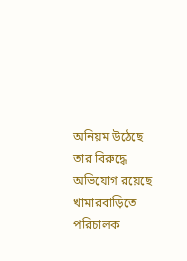অনিয়ম উঠেছে তার বিরুদ্ধে অভিযোগ রয়েছে খামারবাড়িতে পরিচালক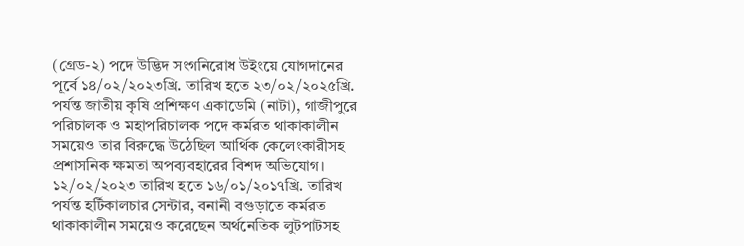(গ্রেড-২) পদে উদ্ভিদ সংগনিরোধ উইংয়ে যোগদানের পূর্বে ১৪/০২/২০২৩খ্রি. তারিখ হতে ২৩/০২/২০২৫খ্রি. পর্যন্ত জাতীয় কৃষি প্রশিক্ষণ একাডেমি (নাটা), গাজীপুরে পরিচালক ও মহাপরিচালক পদে কর্মরত থাকাকালীন সময়েও তার বিরুদ্ধে উঠেছিল আর্থিক কেলেংকারীসহ প্রশাসনিক ক্ষমতা অপব্যবহারের বিশদ অভিযোগ। ১২/০২/২০২৩ তারিখ হতে ১৬/০১/২০১৭খ্রি. তারিখ পর্যন্ত হর্টিকালচার সেন্টার, বনানী বগুড়াতে কর্মরত থাকাকালীন সময়েও করেছেন অর্থনেতিক লুটপাটসহ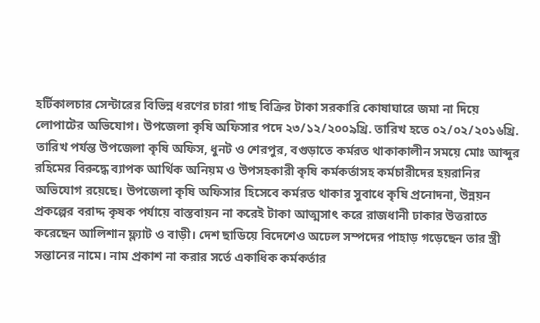হর্টিকালচার সেন্টারের বিভিন্ন ধরণের চারা গাছ বিক্রির টাকা সরকারি কোষাঘারে জমা না দিয়ে লোপাটের অভিযোগ। উপজেলা কৃষি অফিসার পদে ২৩/১২/২০০৯খ্রি. তারিখ হতে ০২/০২/২০১৬খ্রি. তারিখ পর্যন্ত উপজেলা কৃষি অফিস, ধুনট ও শেরপুর, বগুড়াতে কর্মরত থাকাকালীন সময়ে মোঃ আব্দুর রহিমের বিরুদ্ধে ব্যাপক আর্থিক অনিয়ম ও উপসহকারী কৃষি কর্মকর্তাসহ কর্মচারীদের হয়রানির অভিযোগ রয়েছে। উপজেলা কৃষি অফিসার হিসেবে কর্মরত থাকার সুবাধে কৃষি প্রনোদনা, উন্নয়ন প্রকল্পের বরাদ্দ কৃষক পর্যায়ে বাস্তবায়ন না করেই টাকা আত্মসাৎ করে রাজধানী ঢাকার উত্তরাতে করেছেন আলিশান ফ্ল্যাট ও বাড়ী। দেশ ছাডিয়ে বিদেশেও অঢেল সম্পদের পাহাড় গড়েছেন তার স্ত্রী সন্তানের নামে। নাম প্রকাশ না করার সর্তে একাধিক কর্মকর্তার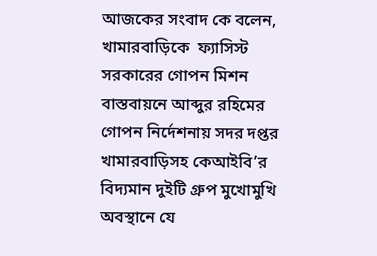আজকের সংবাদ কে বলেন, খামারবাড়িকে  ফ্যাসিস্ট সরকারের গোপন মিশন বাস্তবায়নে আব্দুর রহিমের গোপন নির্দেশনায় সদর দপ্তর খামারবাড়িসহ কেআইবি’র বিদ্যমান দুইটি গ্রুপ মুখোমুখি অবস্থানে যে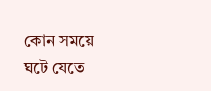কোন সময়ে ঘটে যেতে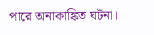পারে অনাকাঙ্কিত ঘটনা।